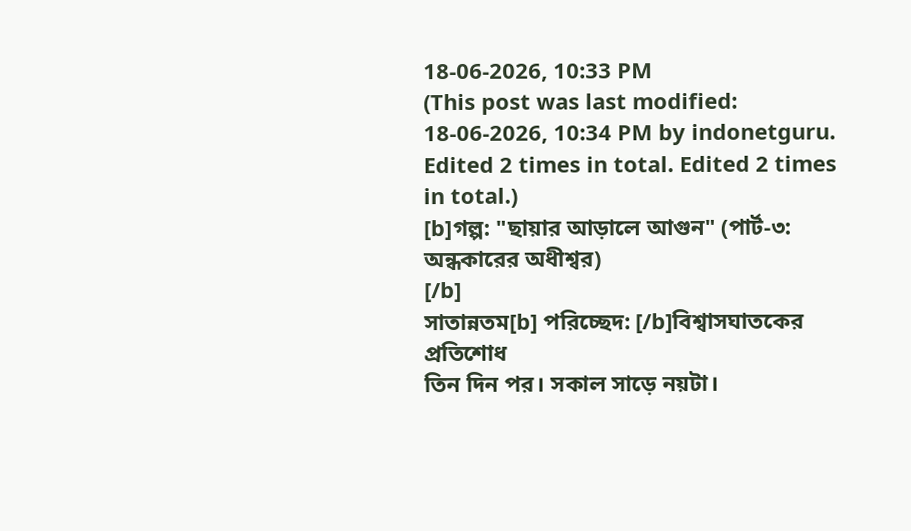18-06-2026, 10:33 PM
(This post was last modified: 18-06-2026, 10:34 PM by indonetguru. Edited 2 times in total. Edited 2 times in total.)
[b]গল্প: "ছায়ার আড়ালে আগুন" (পার্ট-৩: অন্ধকারের অধীশ্বর)
[/b]
সাতান্নতম[b] পরিচ্ছেদ: [/b]বিশ্বাসঘাতকের প্রতিশোধ
তিন দিন পর। সকাল সাড়ে নয়টা।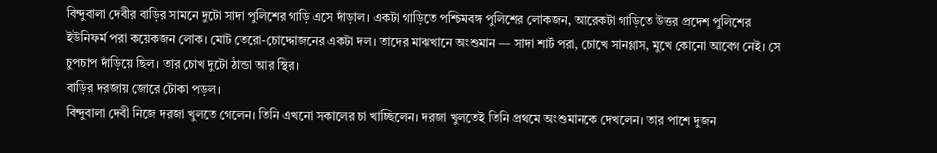বিন্দুবালা দেবীর বাড়ির সামনে দুটো সাদা পুলিশের গাড়ি এসে দাঁড়াল। একটা গাড়িতে পশ্চিমবঙ্গ পুলিশের লোকজন, আরেকটা গাড়িতে উত্তর প্রদেশ পুলিশের ইউনিফর্ম পরা কয়েকজন লোক। মোট তেরো-চোদ্দোজনের একটা দল। তাদের মাঝখানে অংশুমান — সাদা শার্ট পরা, চোখে সানগ্লাস, মুখে কোনো আবেগ নেই। সে চুপচাপ দাঁড়িয়ে ছিল। তার চোখ দুটো ঠান্ডা আর স্থির।
বাড়ির দরজায় জোরে টোকা পড়ল।
বিন্দুবালা দেবী নিজে দরজা খুলতে গেলেন। তিনি এখনো সকালের চা খাচ্ছিলেন। দরজা খুলতেই তিনি প্রথমে অংশুমানকে দেখলেন। তার পাশে দুজন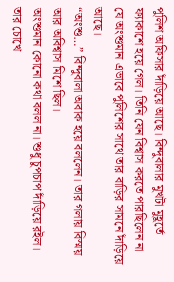পুলিশ অফিসার দাঁড়িয়ে আছে। বিন্দুবালার মুখটা মুহূর্তে ফ্যাকাশে হয়ে গেল। তিনি যেন বিশ্বাস করতে পারছিলেন না যে অংশুমান এভাবে পুলিশের সাথে তার বাড়ির সামনে দাঁড়িয়ে আছে।
“অংশু…” বিন্দুবালা অবাক হয়ে বললেন। তার গলায় বিস্ময় আর অবিশ্বাস মিশে ছিল।
অংশুমান কোনো কথা বলল না। শুধু চুপচাপ দাঁড়িয়ে রইল। তার চোখে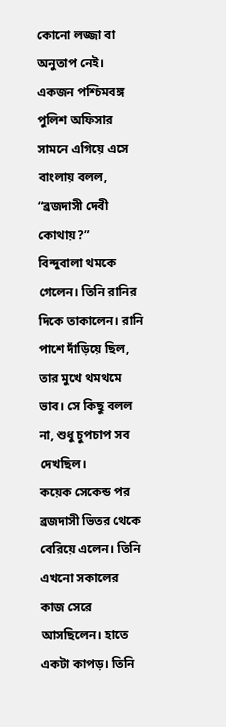কোনো লজ্জা বা অনুতাপ নেই।
একজন পশ্চিমবঙ্গ পুলিশ অফিসার সামনে এগিয়ে এসে বাংলায় বলল, “ব্রজদাসী দেবী কোথায়?”
বিন্দুবালা থমকে গেলেন। তিনি রানির দিকে তাকালেন। রানি পাশে দাঁড়িয়ে ছিল, তার মুখে থমথমে ভাব। সে কিছু বলল না, শুধু চুপচাপ সব দেখছিল।
কয়েক সেকেন্ড পর ব্রজদাসী ভিতর থেকে বেরিয়ে এলেন। তিনি এখনো সকালের কাজ সেরে আসছিলেন। হাতে একটা কাপড়। তিনি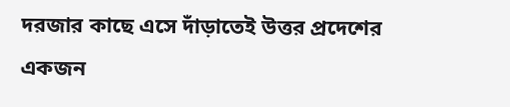দরজার কাছে এসে দাঁড়াতেই উত্তর প্রদেশের একজন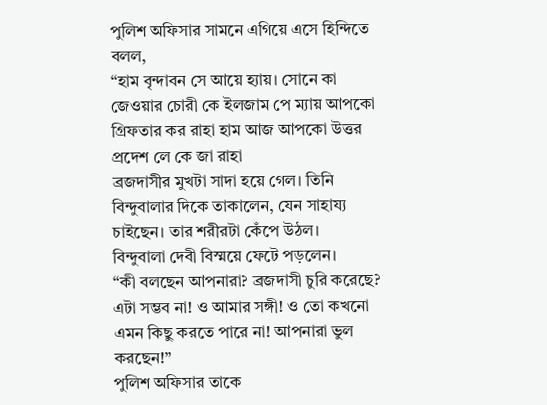পুলিশ অফিসার সামনে এগিয়ে এসে হিন্দিতে বলল,
“হাম বৃন্দাবন সে আয়ে হ্যায়। সোনে কা জেওয়ার চোরী কে ইলজাম পে ম্যায় আপকো গ্রিফতার কর রাহা হাম আজ আপকো উত্তর প্রদেশ লে কে জা রাহা
ব্রজদাসীর মুখটা সাদা হয়ে গেল। তিনি বিন্দুবালার দিকে তাকালেন, যেন সাহায্য চাইছেন। তার শরীরটা কেঁপে উঠল।
বিন্দুবালা দেবী বিস্ময়ে ফেটে পড়লেন।
“কী বলছেন আপনারা? ব্রজদাসী চুরি করেছে? এটা সম্ভব না! ও আমার সঙ্গী! ও তো কখনো এমন কিছু করতে পারে না! আপনারা ভুল করছেন!”
পুলিশ অফিসার তাকে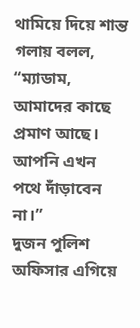থামিয়ে দিয়ে শান্ত গলায় বলল, “ম্যাডাম, আমাদের কাছে প্রমাণ আছে। আপনি এখন পথে দাঁড়াবেন না।”
দুজন পুলিশ অফিসার এগিয়ে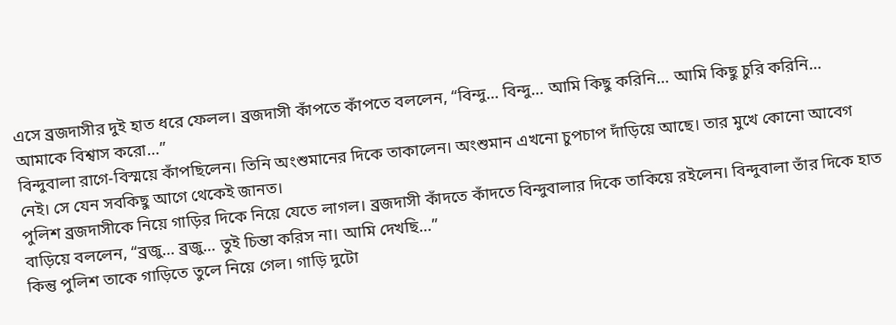এসে ব্রজদাসীর দুই হাত ধরে ফেলল। ব্রজদাসী কাঁপতে কাঁপতে বললেন, “বিন্দু… বিন্দু… আমি কিছু করিনি… আমি কিছু চুরি করিনি… আমাকে বিশ্বাস করো…”
বিন্দুবালা রাগে-বিস্ময়ে কাঁপছিলেন। তিনি অংশুমানের দিকে তাকালেন। অংশুমান এখনো চুপচাপ দাঁড়িয়ে আছে। তার মুখে কোনো আবেগ নেই। সে যেন সবকিছু আগে থেকেই জানত।
পুলিশ ব্রজদাসীকে নিয়ে গাড়ির দিকে নিয়ে যেতে লাগল। ব্রজদাসী কাঁদতে কাঁদতে বিন্দুবালার দিকে তাকিয়ে রইলেন। বিন্দুবালা তাঁর দিকে হাত বাড়িয়ে বললেন, “ব্রজু… ব্রজু… তুই চিন্তা করিস না। আমি দেখছি…”
কিন্তু পুলিশ তাকে গাড়িতে তুলে নিয়ে গেল। গাড়ি দুটো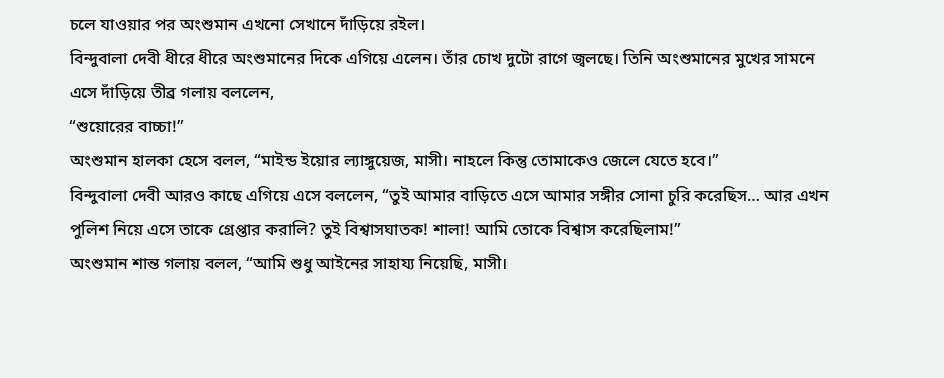চলে যাওয়ার পর অংশুমান এখনো সেখানে দাঁড়িয়ে রইল।
বিন্দুবালা দেবী ধীরে ধীরে অংশুমানের দিকে এগিয়ে এলেন। তাঁর চোখ দুটো রাগে জ্বলছে। তিনি অংশুমানের মুখের সামনে এসে দাঁড়িয়ে তীব্র গলায় বললেন,
“শুয়োরের বাচ্চা!”
অংশুমান হালকা হেসে বলল, “মাইন্ড ইয়োর ল্যাঙ্গুয়েজ, মাসী। নাহলে কিন্তু তোমাকেও জেলে যেতে হবে।”
বিন্দুবালা দেবী আরও কাছে এগিয়ে এসে বললেন, “তুই আমার বাড়িতে এসে আমার সঙ্গীর সোনা চুরি করেছিস… আর এখন পুলিশ নিয়ে এসে তাকে গ্রেপ্তার করালি? তুই বিশ্বাসঘাতক! শালা! আমি তোকে বিশ্বাস করেছিলাম!”
অংশুমান শান্ত গলায় বলল, “আমি শুধু আইনের সাহায্য নিয়েছি, মাসী।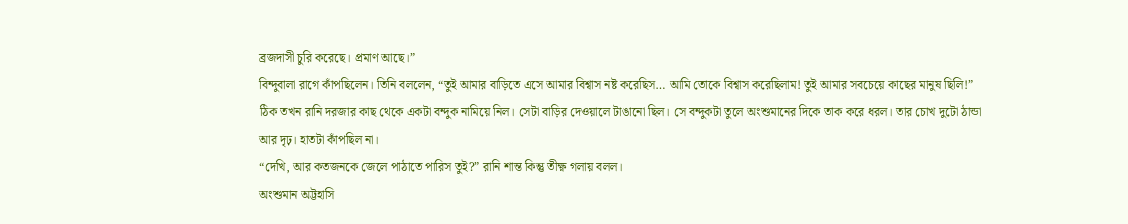ব্রজদাসী চুরি করেছে। প্রমাণ আছে।”
বিন্দুবালা রাগে কাঁপছিলেন। তিনি বললেন, “তুই আমার বাড়িতে এসে আমার বিশ্বাস নষ্ট করেছিস… আমি তোকে বিশ্বাস করেছিলাম! তুই আমার সবচেয়ে কাছের মানুষ ছিলি!”
ঠিক তখন রানি দরজার কাছ থেকে একটা বন্দুক নামিয়ে নিল। সেটা বাড়ির দেওয়ালে টাঙানো ছিল। সে বন্দুকটা তুলে অংশুমানের দিকে তাক করে ধরল। তার চোখ দুটো ঠান্ডা আর দৃঢ়। হাতটা কাঁপছিল না।
“দেখি, আর কতজনকে জেলে পাঠাতে পারিস তুই?” রানি শান্ত কিন্তু তীক্ষ্ণ গলায় বলল।
অংশুমান অট্টহাসি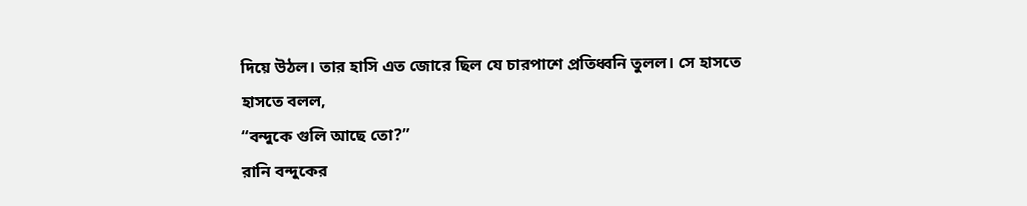দিয়ে উঠল। তার হাসি এত জোরে ছিল যে চারপাশে প্রতিধ্বনি তুলল। সে হাসতে হাসতে বলল,
“বন্দুকে গুলি আছে তো?”
রানি বন্দুকের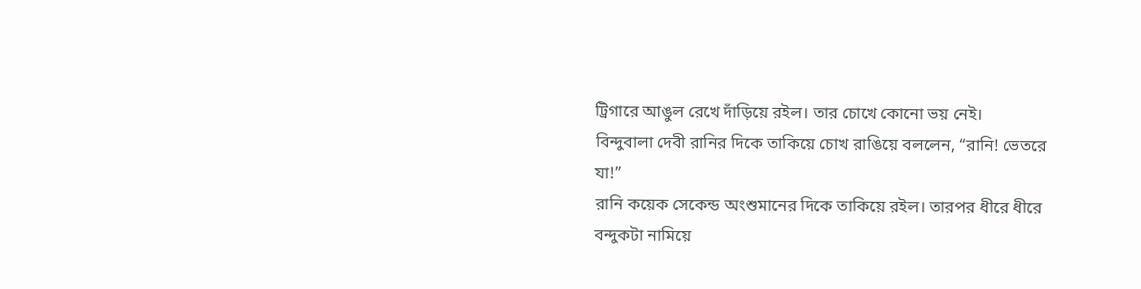ট্রিগারে আঙুল রেখে দাঁড়িয়ে রইল। তার চোখে কোনো ভয় নেই।
বিন্দুবালা দেবী রানির দিকে তাকিয়ে চোখ রাঙিয়ে বললেন, “রানি! ভেতরে যা!”
রানি কয়েক সেকেন্ড অংশুমানের দিকে তাকিয়ে রইল। তারপর ধীরে ধীরে বন্দুকটা নামিয়ে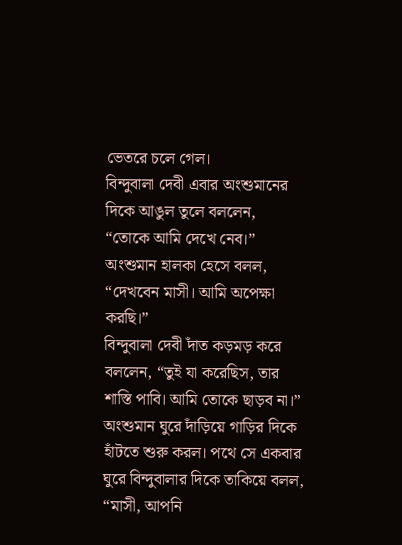ভেতরে চলে গেল।
বিন্দুবালা দেবী এবার অংশুমানের দিকে আঙুল তুলে বললেন,
“তোকে আমি দেখে নেব।”
অংশুমান হালকা হেসে বলল, “দেখবেন মাসী। আমি অপেক্ষা করছি।”
বিন্দুবালা দেবী দাঁত কড়মড় করে বললেন, “তুই যা করেছিস, তার শাস্তি পাবি। আমি তোকে ছাড়ব না।”
অংশুমান ঘুরে দাঁড়িয়ে গাড়ির দিকে হাঁটতে শুরু করল। পথে সে একবার ঘুরে বিন্দুবালার দিকে তাকিয়ে বলল,
“মাসী, আপনি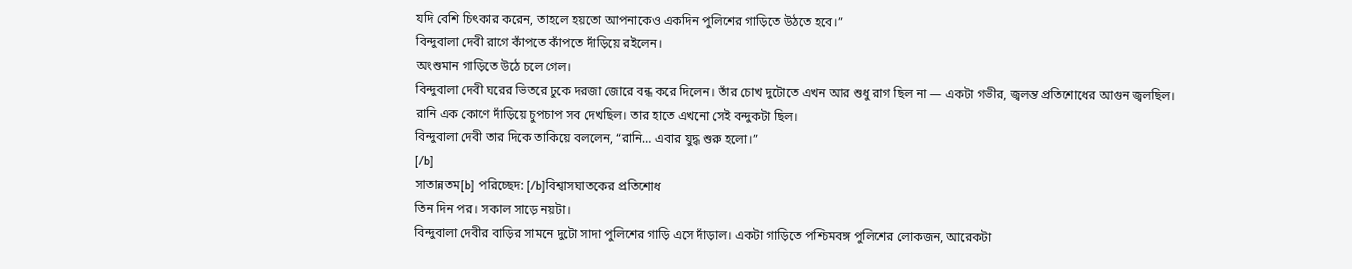যদি বেশি চিৎকার করেন, তাহলে হয়তো আপনাকেও একদিন পুলিশের গাড়িতে উঠতে হবে।”
বিন্দুবালা দেবী রাগে কাঁপতে কাঁপতে দাঁড়িয়ে রইলেন।
অংশুমান গাড়িতে উঠে চলে গেল।
বিন্দুবালা দেবী ঘরের ভিতরে ঢুকে দরজা জোরে বন্ধ করে দিলেন। তাঁর চোখ দুটোতে এখন আর শুধু রাগ ছিল না — একটা গভীর, জ্বলন্ত প্রতিশোধের আগুন জ্বলছিল।
রানি এক কোণে দাঁড়িয়ে চুপচাপ সব দেখছিল। তার হাতে এখনো সেই বন্দুকটা ছিল।
বিন্দুবালা দেবী তার দিকে তাকিয়ে বললেন, “রানি… এবার যুদ্ধ শুরু হলো।”
[/b]
সাতান্নতম[b] পরিচ্ছেদ: [/b]বিশ্বাসঘাতকের প্রতিশোধ
তিন দিন পর। সকাল সাড়ে নয়টা।
বিন্দুবালা দেবীর বাড়ির সামনে দুটো সাদা পুলিশের গাড়ি এসে দাঁড়াল। একটা গাড়িতে পশ্চিমবঙ্গ পুলিশের লোকজন, আরেকটা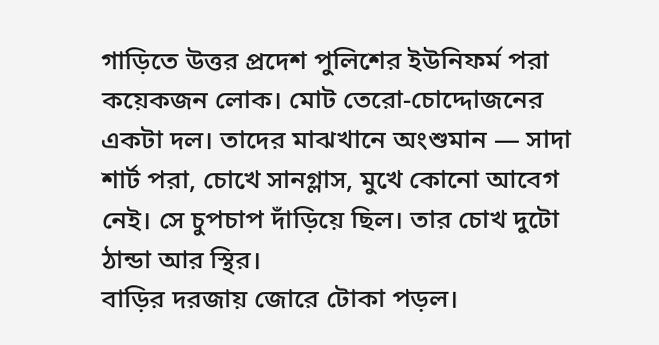গাড়িতে উত্তর প্রদেশ পুলিশের ইউনিফর্ম পরা কয়েকজন লোক। মোট তেরো-চোদ্দোজনের একটা দল। তাদের মাঝখানে অংশুমান — সাদা শার্ট পরা, চোখে সানগ্লাস, মুখে কোনো আবেগ নেই। সে চুপচাপ দাঁড়িয়ে ছিল। তার চোখ দুটো ঠান্ডা আর স্থির।
বাড়ির দরজায় জোরে টোকা পড়ল।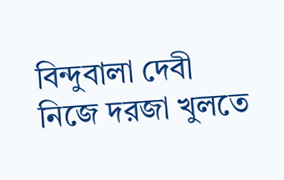বিন্দুবালা দেবী নিজে দরজা খুলতে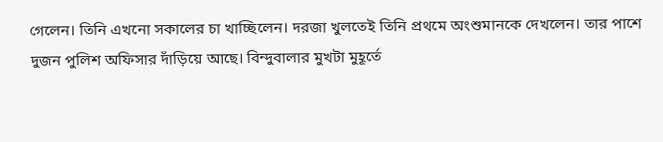গেলেন। তিনি এখনো সকালের চা খাচ্ছিলেন। দরজা খুলতেই তিনি প্রথমে অংশুমানকে দেখলেন। তার পাশে দুজন পুলিশ অফিসার দাঁড়িয়ে আছে। বিন্দুবালার মুখটা মুহূর্তে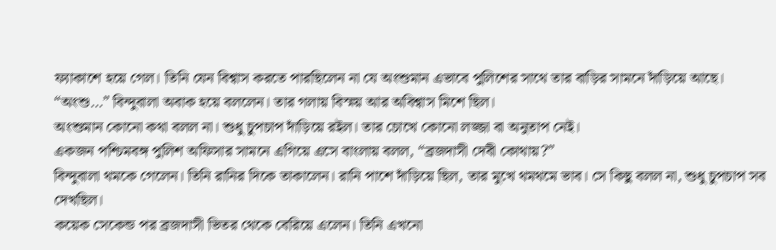ফ্যাকাশে হয়ে গেল। তিনি যেন বিশ্বাস করতে পারছিলেন না যে অংশুমান এভাবে পুলিশের সাথে তার বাড়ির সামনে দাঁড়িয়ে আছে।
“অংশু…” বিন্দুবালা অবাক হয়ে বললেন। তার গলায় বিস্ময় আর অবিশ্বাস মিশে ছিল।
অংশুমান কোনো কথা বলল না। শুধু চুপচাপ দাঁড়িয়ে রইল। তার চোখে কোনো লজ্জা বা অনুতাপ নেই।
একজন পশ্চিমবঙ্গ পুলিশ অফিসার সামনে এগিয়ে এসে বাংলায় বলল, “ব্রজদাসী দেবী কোথায়?”
বিন্দুবালা থমকে গেলেন। তিনি রানির দিকে তাকালেন। রানি পাশে দাঁড়িয়ে ছিল, তার মুখে থমথমে ভাব। সে কিছু বলল না, শুধু চুপচাপ সব দেখছিল।
কয়েক সেকেন্ড পর ব্রজদাসী ভিতর থেকে বেরিয়ে এলেন। তিনি এখনো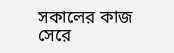সকালের কাজ সেরে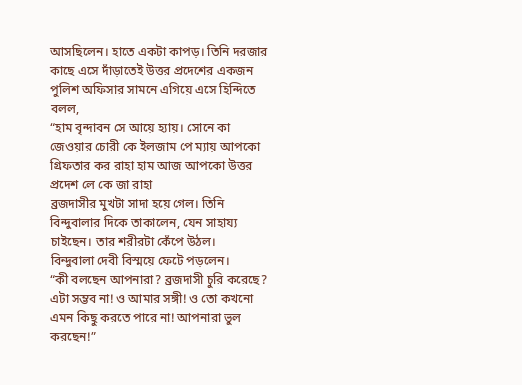আসছিলেন। হাতে একটা কাপড়। তিনি দরজার কাছে এসে দাঁড়াতেই উত্তর প্রদেশের একজন পুলিশ অফিসার সামনে এগিয়ে এসে হিন্দিতে বলল,
“হাম বৃন্দাবন সে আয়ে হ্যায়। সোনে কা জেওয়ার চোরী কে ইলজাম পে ম্যায় আপকো গ্রিফতার কর রাহা হাম আজ আপকো উত্তর প্রদেশ লে কে জা রাহা
ব্রজদাসীর মুখটা সাদা হয়ে গেল। তিনি বিন্দুবালার দিকে তাকালেন, যেন সাহায্য চাইছেন। তার শরীরটা কেঁপে উঠল।
বিন্দুবালা দেবী বিস্ময়ে ফেটে পড়লেন।
“কী বলছেন আপনারা? ব্রজদাসী চুরি করেছে? এটা সম্ভব না! ও আমার সঙ্গী! ও তো কখনো এমন কিছু করতে পারে না! আপনারা ভুল করছেন!”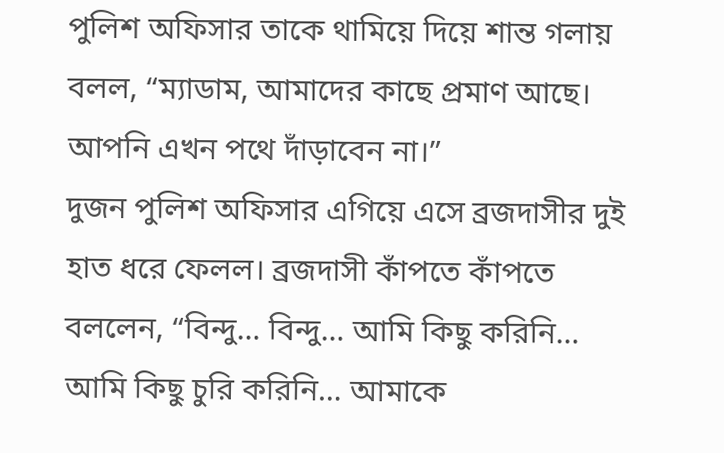পুলিশ অফিসার তাকে থামিয়ে দিয়ে শান্ত গলায় বলল, “ম্যাডাম, আমাদের কাছে প্রমাণ আছে। আপনি এখন পথে দাঁড়াবেন না।”
দুজন পুলিশ অফিসার এগিয়ে এসে ব্রজদাসীর দুই হাত ধরে ফেলল। ব্রজদাসী কাঁপতে কাঁপতে বললেন, “বিন্দু… বিন্দু… আমি কিছু করিনি… আমি কিছু চুরি করিনি… আমাকে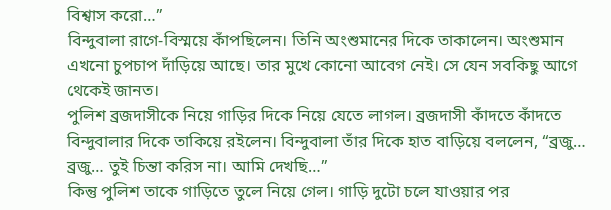বিশ্বাস করো…”
বিন্দুবালা রাগে-বিস্ময়ে কাঁপছিলেন। তিনি অংশুমানের দিকে তাকালেন। অংশুমান এখনো চুপচাপ দাঁড়িয়ে আছে। তার মুখে কোনো আবেগ নেই। সে যেন সবকিছু আগে থেকেই জানত।
পুলিশ ব্রজদাসীকে নিয়ে গাড়ির দিকে নিয়ে যেতে লাগল। ব্রজদাসী কাঁদতে কাঁদতে বিন্দুবালার দিকে তাকিয়ে রইলেন। বিন্দুবালা তাঁর দিকে হাত বাড়িয়ে বললেন, “ব্রজু… ব্রজু… তুই চিন্তা করিস না। আমি দেখছি…”
কিন্তু পুলিশ তাকে গাড়িতে তুলে নিয়ে গেল। গাড়ি দুটো চলে যাওয়ার পর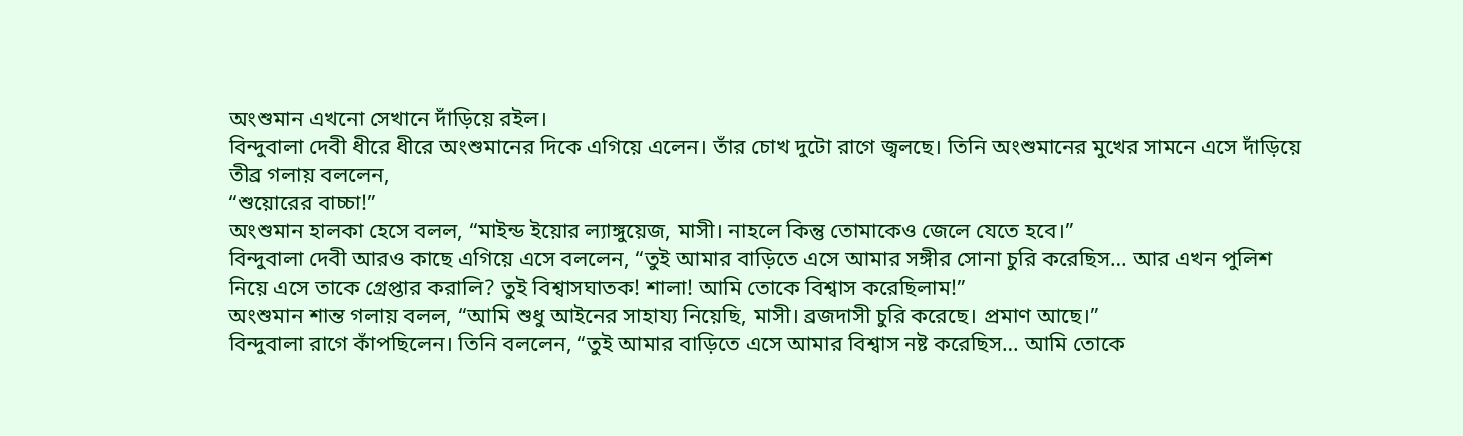অংশুমান এখনো সেখানে দাঁড়িয়ে রইল।
বিন্দুবালা দেবী ধীরে ধীরে অংশুমানের দিকে এগিয়ে এলেন। তাঁর চোখ দুটো রাগে জ্বলছে। তিনি অংশুমানের মুখের সামনে এসে দাঁড়িয়ে তীব্র গলায় বললেন,
“শুয়োরের বাচ্চা!”
অংশুমান হালকা হেসে বলল, “মাইন্ড ইয়োর ল্যাঙ্গুয়েজ, মাসী। নাহলে কিন্তু তোমাকেও জেলে যেতে হবে।”
বিন্দুবালা দেবী আরও কাছে এগিয়ে এসে বললেন, “তুই আমার বাড়িতে এসে আমার সঙ্গীর সোনা চুরি করেছিস… আর এখন পুলিশ নিয়ে এসে তাকে গ্রেপ্তার করালি? তুই বিশ্বাসঘাতক! শালা! আমি তোকে বিশ্বাস করেছিলাম!”
অংশুমান শান্ত গলায় বলল, “আমি শুধু আইনের সাহায্য নিয়েছি, মাসী। ব্রজদাসী চুরি করেছে। প্রমাণ আছে।”
বিন্দুবালা রাগে কাঁপছিলেন। তিনি বললেন, “তুই আমার বাড়িতে এসে আমার বিশ্বাস নষ্ট করেছিস… আমি তোকে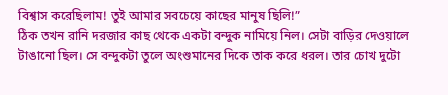বিশ্বাস করেছিলাম! তুই আমার সবচেয়ে কাছের মানুষ ছিলি!”
ঠিক তখন রানি দরজার কাছ থেকে একটা বন্দুক নামিয়ে নিল। সেটা বাড়ির দেওয়ালে টাঙানো ছিল। সে বন্দুকটা তুলে অংশুমানের দিকে তাক করে ধরল। তার চোখ দুটো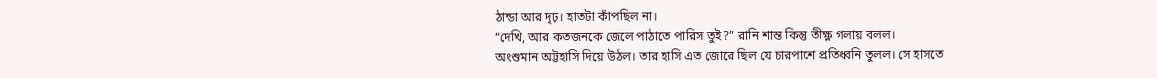ঠান্ডা আর দৃঢ়। হাতটা কাঁপছিল না।
“দেখি, আর কতজনকে জেলে পাঠাতে পারিস তুই?” রানি শান্ত কিন্তু তীক্ষ্ণ গলায় বলল।
অংশুমান অট্টহাসি দিয়ে উঠল। তার হাসি এত জোরে ছিল যে চারপাশে প্রতিধ্বনি তুলল। সে হাসতে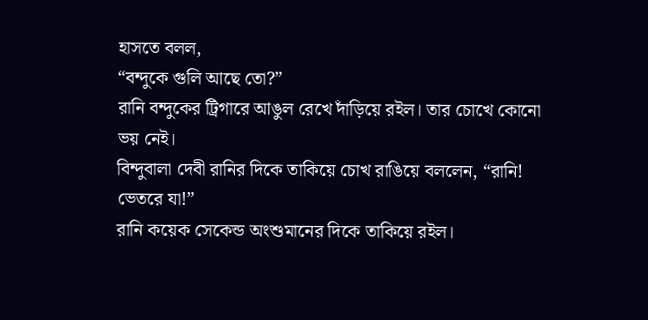হাসতে বলল,
“বন্দুকে গুলি আছে তো?”
রানি বন্দুকের ট্রিগারে আঙুল রেখে দাঁড়িয়ে রইল। তার চোখে কোনো ভয় নেই।
বিন্দুবালা দেবী রানির দিকে তাকিয়ে চোখ রাঙিয়ে বললেন, “রানি! ভেতরে যা!”
রানি কয়েক সেকেন্ড অংশুমানের দিকে তাকিয়ে রইল।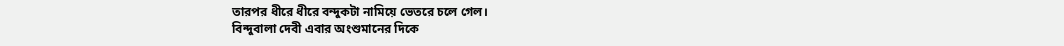তারপর ধীরে ধীরে বন্দুকটা নামিয়ে ভেতরে চলে গেল।
বিন্দুবালা দেবী এবার অংশুমানের দিকে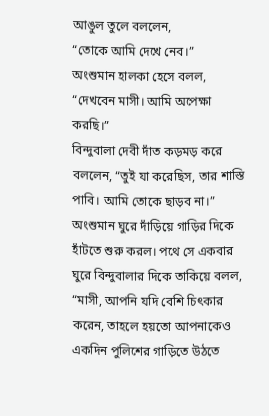আঙুল তুলে বললেন,
“তোকে আমি দেখে নেব।”
অংশুমান হালকা হেসে বলল, “দেখবেন মাসী। আমি অপেক্ষা করছি।”
বিন্দুবালা দেবী দাঁত কড়মড় করে বললেন, “তুই যা করেছিস, তার শাস্তি পাবি। আমি তোকে ছাড়ব না।”
অংশুমান ঘুরে দাঁড়িয়ে গাড়ির দিকে হাঁটতে শুরু করল। পথে সে একবার ঘুরে বিন্দুবালার দিকে তাকিয়ে বলল,
“মাসী, আপনি যদি বেশি চিৎকার করেন, তাহলে হয়তো আপনাকেও একদিন পুলিশের গাড়িতে উঠতে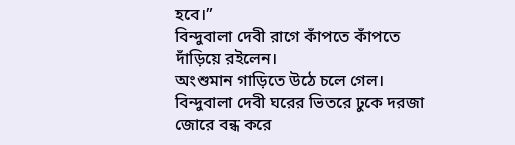হবে।”
বিন্দুবালা দেবী রাগে কাঁপতে কাঁপতে দাঁড়িয়ে রইলেন।
অংশুমান গাড়িতে উঠে চলে গেল।
বিন্দুবালা দেবী ঘরের ভিতরে ঢুকে দরজা জোরে বন্ধ করে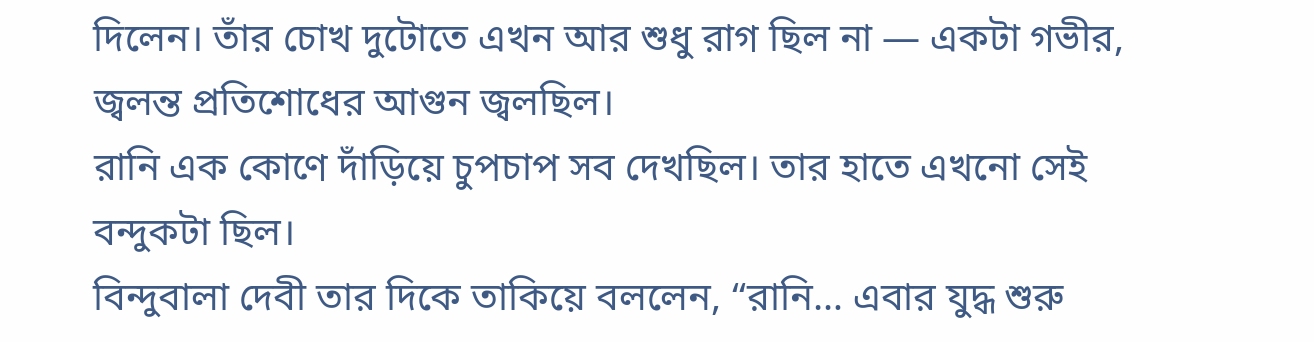দিলেন। তাঁর চোখ দুটোতে এখন আর শুধু রাগ ছিল না — একটা গভীর, জ্বলন্ত প্রতিশোধের আগুন জ্বলছিল।
রানি এক কোণে দাঁড়িয়ে চুপচাপ সব দেখছিল। তার হাতে এখনো সেই বন্দুকটা ছিল।
বিন্দুবালা দেবী তার দিকে তাকিয়ে বললেন, “রানি… এবার যুদ্ধ শুরু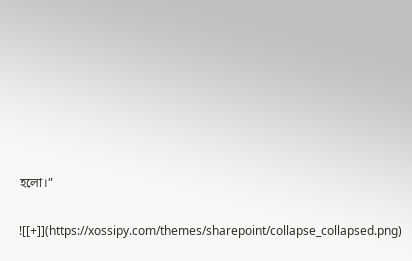হলো।”


![[+]](https://xossipy.com/themes/sharepoint/collapse_collapsed.png)